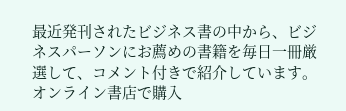最近発刊されたビジネス書の中から、ビジネスパーソンにお薦めの書籍を毎日一冊厳選して、コメント付きで紹介しています。オンライン書店で購入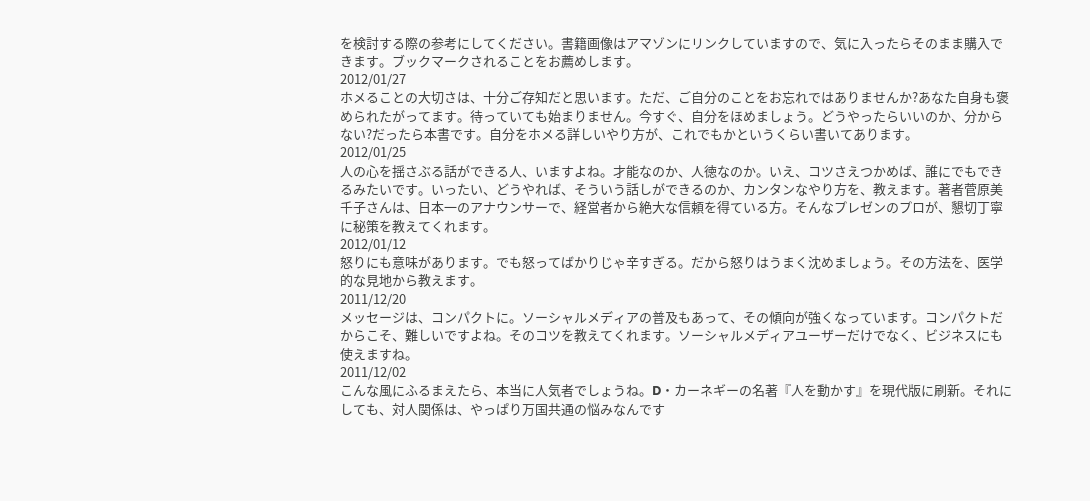を検討する際の参考にしてください。書籍画像はアマゾンにリンクしていますので、気に入ったらそのまま購入できます。ブックマークされることをお薦めします。
2012/01/27
ホメることの大切さは、十分ご存知だと思います。ただ、ご自分のことをお忘れではありませんか?あなた自身も褒められたがってます。待っていても始まりません。今すぐ、自分をほめましょう。どうやったらいいのか、分からない?だったら本書です。自分をホメる詳しいやり方が、これでもかというくらい書いてあります。
2012/01/25
人の心を揺さぶる話ができる人、いますよね。才能なのか、人徳なのか。いえ、コツさえつかめば、誰にでもできるみたいです。いったい、どうやれば、そういう話しができるのか、カンタンなやり方を、教えます。著者菅原美千子さんは、日本一のアナウンサーで、経営者から絶大な信頼を得ている方。そんなプレゼンのプロが、懇切丁寧に秘策を教えてくれます。
2012/01/12
怒りにも意味があります。でも怒ってばかりじゃ辛すぎる。だから怒りはうまく沈めましょう。その方法を、医学的な見地から教えます。
2011/12/20
メッセージは、コンパクトに。ソーシャルメディアの普及もあって、その傾向が強くなっています。コンパクトだからこそ、難しいですよね。そのコツを教えてくれます。ソーシャルメディアユーザーだけでなく、ビジネスにも使えますね。
2011/12/02
こんな風にふるまえたら、本当に人気者でしょうね。D・カーネギーの名著『人を動かす』を現代版に刷新。それにしても、対人関係は、やっぱり万国共通の悩みなんです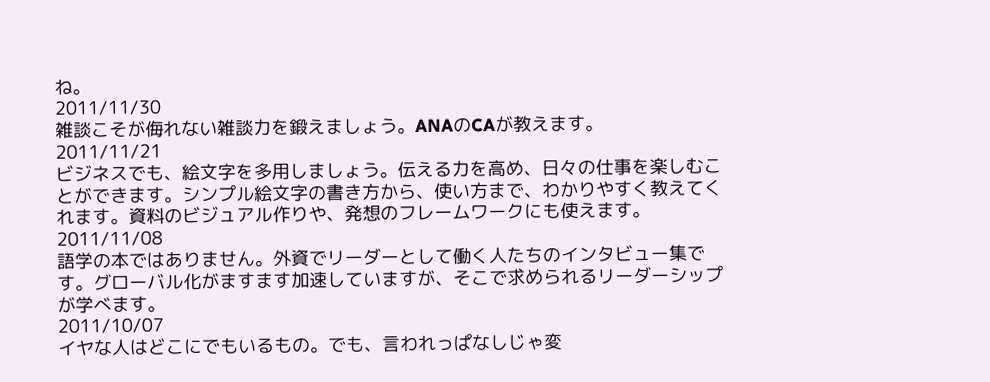ね。
2011/11/30
雑談こそが侮れない雑談力を鍛えましょう。ANAのCAが教えます。
2011/11/21
ビジネスでも、絵文字を多用しましょう。伝える力を高め、日々の仕事を楽しむことができます。シンプル絵文字の書き方から、使い方まで、わかりやすく教えてくれます。資料のビジュアル作りや、発想のフレームワークにも使えます。
2011/11/08
語学の本ではありません。外資でリーダーとして働く人たちのインタビュー集です。グローバル化がますます加速していますが、そこで求められるリーダーシップが学べます。
2011/10/07
イヤな人はどこにでもいるもの。でも、言われっぱなしじゃ変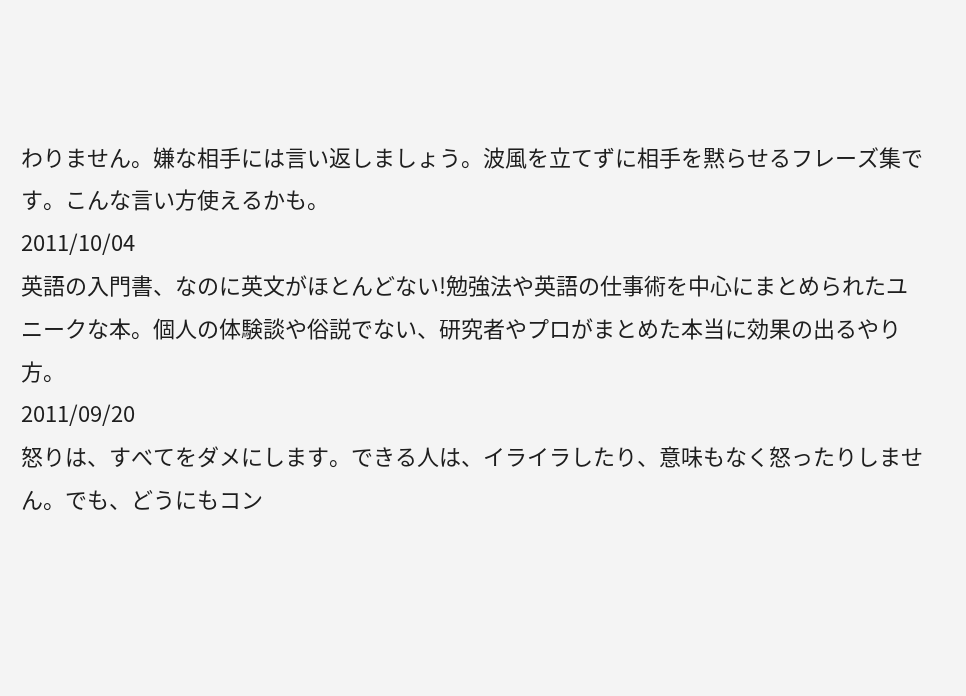わりません。嫌な相手には言い返しましょう。波風を立てずに相手を黙らせるフレーズ集です。こんな言い方使えるかも。
2011/10/04
英語の入門書、なのに英文がほとんどない!勉強法や英語の仕事術を中心にまとめられたユニークな本。個人の体験談や俗説でない、研究者やプロがまとめた本当に効果の出るやり方。
2011/09/20
怒りは、すべてをダメにします。できる人は、イライラしたり、意味もなく怒ったりしません。でも、どうにもコン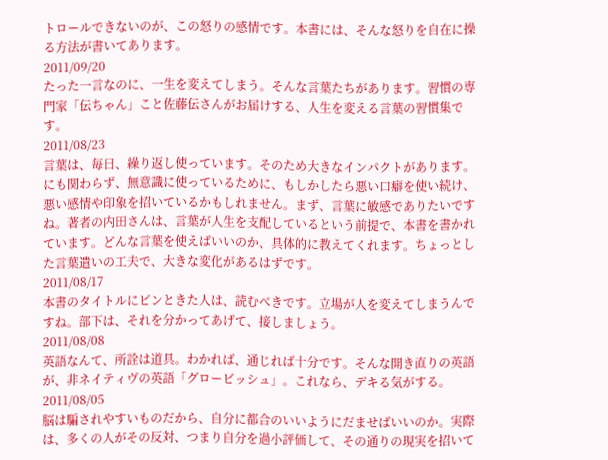トロールできないのが、この怒りの感情です。本書には、そんな怒りを自在に操る方法が書いてあります。
2011/09/20
たった一言なのに、一生を変えてしまう。そんな言葉たちがあります。習慣の専門家「伝ちゃん」こと佐藤伝さんがお届けする、人生を変える言葉の習慣集です。
2011/08/23
言葉は、毎日、繰り返し使っています。そのため大きなインパクトがあります。にも関わらず、無意識に使っているために、もしかしたら悪い口癖を使い続け、悪い感情や印象を招いているかもしれません。まず、言葉に敏感でありたいですね。著者の内田さんは、言葉が人生を支配しているという前提で、本書を書かれています。どんな言葉を使えばいいのか、具体的に教えてくれます。ちょっとした言葉遣いの工夫で、大きな変化があるはずです。
2011/08/17
本書のタイトルにピンときた人は、読むべきです。立場が人を変えてしまうんですね。部下は、それを分かってあげて、接しましょう。
2011/08/08
英語なんて、所詮は道具。わかれば、通じれば十分です。そんな開き直りの英語が、非ネイティヴの英語「グロービッシュ」。これなら、デキる気がする。
2011/08/05
脳は騙されやすいものだから、自分に都合のいいようにだませばいいのか。実際は、多くの人がその反対、つまり自分を過小評価して、その通りの現実を招いて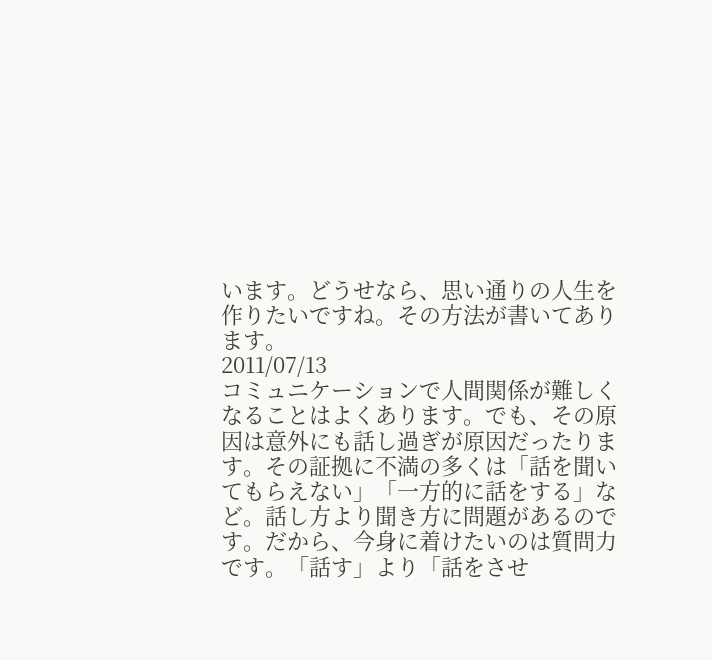います。どうせなら、思い通りの人生を作りたいですね。その方法が書いてあります。
2011/07/13
コミュニケーションで人間関係が難しくなることはよくあります。でも、その原因は意外にも話し過ぎが原因だったります。その証拠に不満の多くは「話を聞いてもらえない」「一方的に話をする」など。話し方より聞き方に問題があるのです。だから、今身に着けたいのは質問力です。「話す」より「話をさせ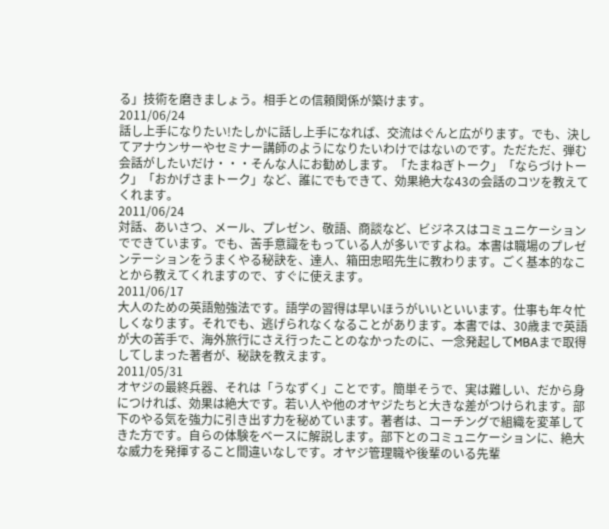る」技術を磨きましょう。相手との信頼関係が築けます。
2011/06/24
話し上手になりたい!たしかに話し上手になれば、交流はぐんと広がります。でも、決してアナウンサーやセミナー講師のようになりたいわけではないのです。ただただ、弾む会話がしたいだけ・・・そんな人にお勧めします。「たまねぎトーク」「ならづけトーク」「おかげさまトーク」など、誰にでもできて、効果絶大な43の会話のコツを教えてくれます。
2011/06/24
対話、あいさつ、メール、プレゼン、敬語、商談など、ビジネスはコミュニケーションでできています。でも、苦手意識をもっている人が多いですよね。本書は職場のプレゼンテーションをうまくやる秘訣を、達人、箱田忠昭先生に教わります。ごく基本的なことから教えてくれますので、すぐに使えます。
2011/06/17
大人のための英語勉強法です。語学の習得は早いほうがいいといいます。仕事も年々忙しくなります。それでも、逃げられなくなることがあります。本書では、30歳まで英語が大の苦手で、海外旅行にさえ行ったことのなかったのに、一念発起してMBAまで取得してしまった著者が、秘訣を教えます。
2011/05/31
オヤジの最終兵器、それは「うなずく」ことです。簡単そうで、実は難しい、だから身につければ、効果は絶大です。若い人や他のオヤジたちと大きな差がつけられます。部下のやる気を強力に引き出す力を秘めています。著者は、コーチングで組織を変革してきた方です。自らの体験をベースに解説します。部下とのコミュニケーションに、絶大な威力を発揮すること間違いなしです。オヤジ管理職や後輩のいる先輩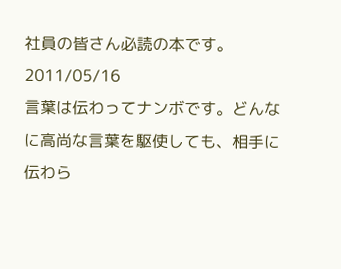社員の皆さん必読の本です。
2011/05/16
言葉は伝わってナンボです。どんなに高尚な言葉を駆使しても、相手に伝わら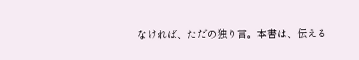なければ、ただの独り言。本書は、伝える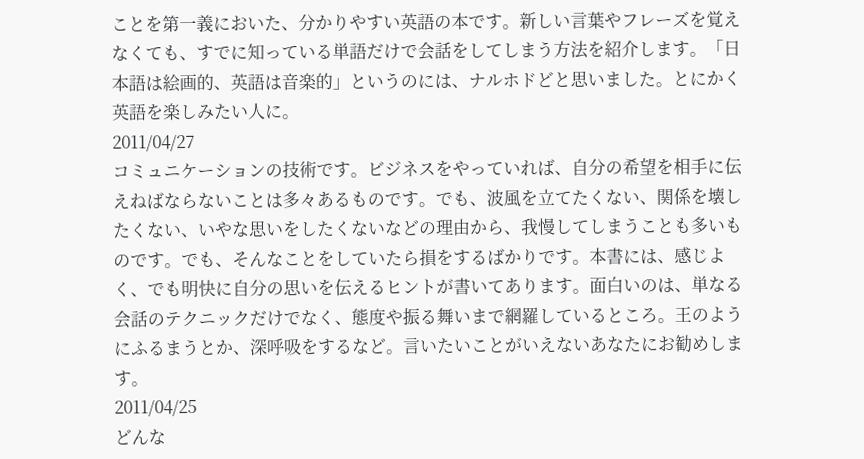ことを第一義においた、分かりやすい英語の本です。新しい言葉やフレーズを覚えなくても、すでに知っている単語だけで会話をしてしまう方法を紹介します。「日本語は絵画的、英語は音楽的」というのには、ナルホドどと思いました。とにかく英語を楽しみたい人に。
2011/04/27
コミュニケーションの技術です。ビジネスをやっていれば、自分の希望を相手に伝えねばならないことは多々あるものです。でも、波風を立てたくない、関係を壊したくない、いやな思いをしたくないなどの理由から、我慢してしまうことも多いものです。でも、そんなことをしていたら損をするばかりです。本書には、感じよく、でも明快に自分の思いを伝えるヒントが書いてあります。面白いのは、単なる会話のテクニックだけでなく、態度や振る舞いまで網羅しているところ。王のようにふるまうとか、深呼吸をするなど。言いたいことがいえないあなたにお勧めします。
2011/04/25
どんな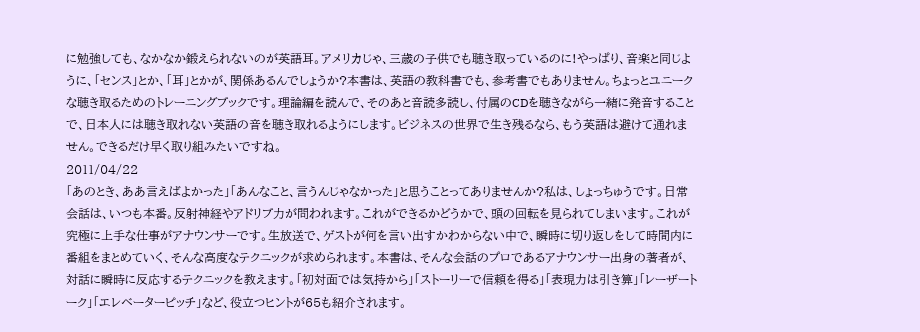に勉強しても、なかなか鍛えられないのが英語耳。アメリカじゃ、三歳の子供でも聴き取っているのに!やっぱり、音楽と同じように、「センス」とか、「耳」とかが、関係あるんでしょうか?本書は、英語の教科書でも、参考書でもありません。ちょっとユニークな聴き取るためのトレーニングブックです。理論編を読んで、そのあと音読多読し、付属のCDを聴きながら一緒に発音することで、日本人には聴き取れない英語の音を聴き取れるようにします。ビジネスの世界で生き残るなら、もう英語は避けて通れません。できるだけ早く取り組みたいですね。
2011/04/22
「あのとき、ああ言えばよかった」「あんなこと、言うんじゃなかった」と思うことってありませんか?私は、しょっちゅうです。日常会話は、いつも本番。反射神経やアドリブ力が問われます。これができるかどうかで、頭の回転を見られてしまいます。これが究極に上手な仕事がアナウンサーです。生放送で、ゲストが何を言い出すかわからない中で、瞬時に切り返しをして時間内に番組をまとめていく、そんな高度なテクニックが求められます。本書は、そんな会話のプロであるアナウンサー出身の著者が、対話に瞬時に反応するテクニックを教えます。「初対面では気持から」「ストーリーで信頼を得る」「表現力は引き算」「レーザートーク」「エレベーターピッチ」など、役立つヒントが65も紹介されます。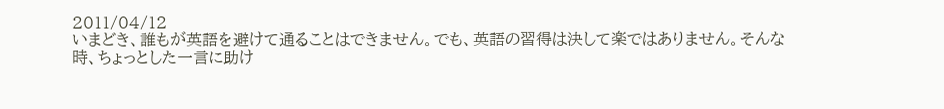2011/04/12
いまどき、誰もが英語を避けて通ることはできません。でも、英語の習得は決して楽ではありません。そんな時、ちょっとした一言に助け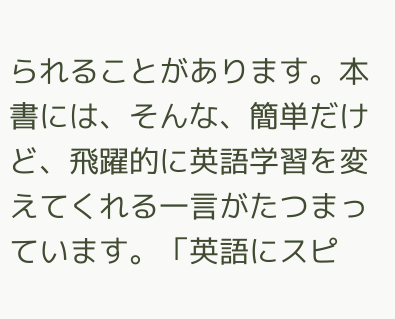られることがあります。本書には、そんな、簡単だけど、飛躍的に英語学習を変えてくれる一言がたつまっています。「英語にスピ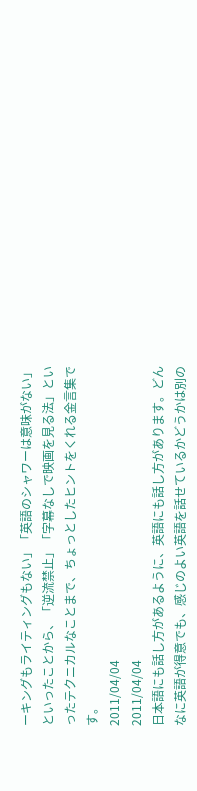ーキングもライティングもない」「英語のシャワーは意味がない」といったことから、「逆流禁止」「字幕なしで映画を見る法」といったテクニカルなことまで、ちょっとしたヒントをくれる金言集です。
2011/04/04
2011/04/04
日本語にも話し方があるように、英語にも話し方があります。どんなに英語が得意でも、感じのよい英語を話せているかどうかは別の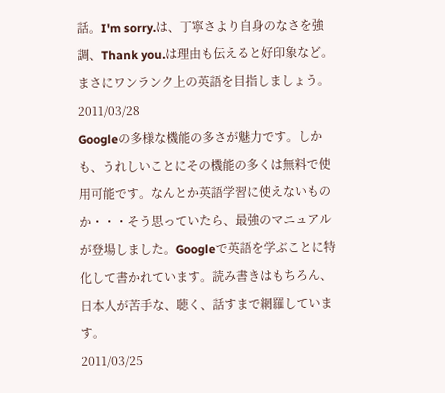話。I'm sorry.は、丁寧さより自身のなさを強調、Thank you.は理由も伝えると好印象など。まさにワンランク上の英語を目指しましょう。
2011/03/28
Googleの多様な機能の多さが魅力です。しかも、うれしいことにその機能の多くは無料で使用可能です。なんとか英語学習に使えないものか・・・そう思っていたら、最強のマニュアルが登場しました。Googleで英語を学ぶことに特化して書かれています。読み書きはもちろん、日本人が苦手な、聴く、話すまで網羅しています。
2011/03/25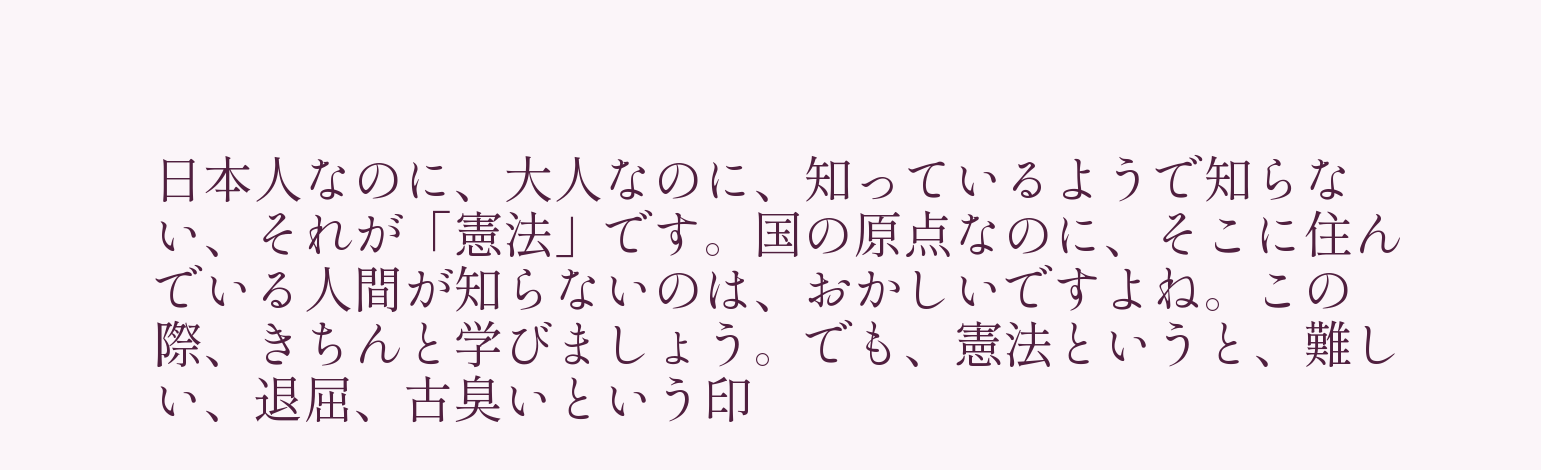日本人なのに、大人なのに、知っているようで知らない、それが「憲法」です。国の原点なのに、そこに住んでいる人間が知らないのは、おかしいですよね。この際、きちんと学びましょう。でも、憲法というと、難しい、退屈、古臭いという印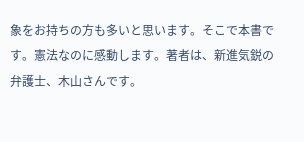象をお持ちの方も多いと思います。そこで本書です。憲法なのに感動します。著者は、新進気鋭の弁護士、木山さんです。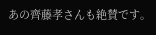あの齊藤孝さんも絶賛です。